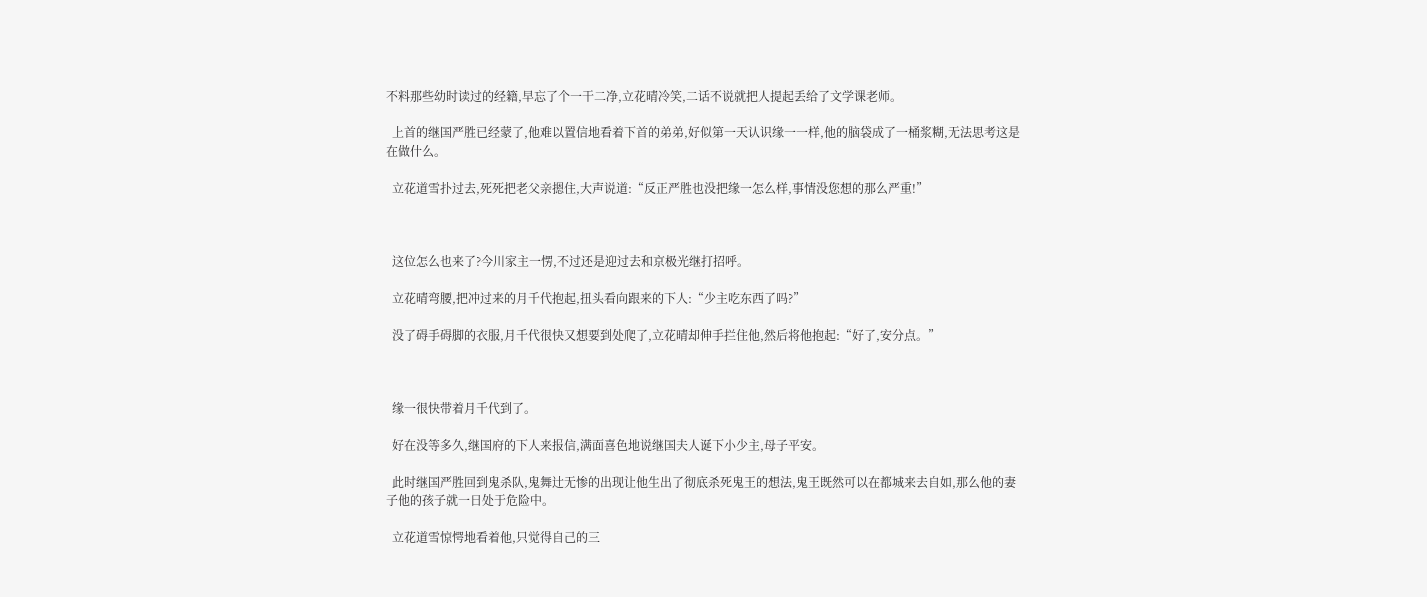不料那些幼时读过的经籍,早忘了个一干二净,立花晴冷笑,二话不说就把人提起丢给了文学课老师。

  上首的继国严胜已经蒙了,他难以置信地看着下首的弟弟,好似第一天认识缘一一样,他的脑袋成了一桶浆糊,无法思考这是在做什么。

  立花道雪扑过去,死死把老父亲摁住,大声说道:“反正严胜也没把缘一怎么样,事情没您想的那么严重!”



  这位怎么也来了?今川家主一愣,不过还是迎过去和京极光继打招呼。

  立花晴弯腰,把冲过来的月千代抱起,扭头看向跟来的下人:“少主吃东西了吗?”

  没了碍手碍脚的衣服,月千代很快又想要到处爬了,立花晴却伸手拦住他,然后将他抱起:“好了,安分点。”



  缘一很快带着月千代到了。

  好在没等多久,继国府的下人来报信,满面喜色地说继国夫人诞下小少主,母子平安。

  此时继国严胜回到鬼杀队,鬼舞辻无惨的出现让他生出了彻底杀死鬼王的想法,鬼王既然可以在都城来去自如,那么他的妻子他的孩子就一日处于危险中。

  立花道雪惊愕地看着他,只觉得自己的三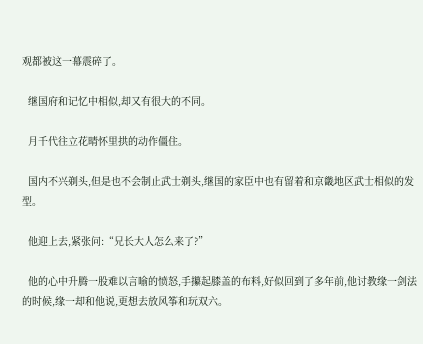观都被这一幕震碎了。

  继国府和记忆中相似,却又有很大的不同。

  月千代往立花晴怀里拱的动作僵住。

  国内不兴剃头,但是也不会制止武士剃头,继国的家臣中也有留着和京畿地区武士相似的发型。

  他迎上去,紧张问:“兄长大人怎么来了?”

  他的心中升腾一股难以言喻的愤怒,手攥起膝盖的布料,好似回到了多年前,他讨教缘一剑法的时候,缘一却和他说,更想去放风筝和玩双六。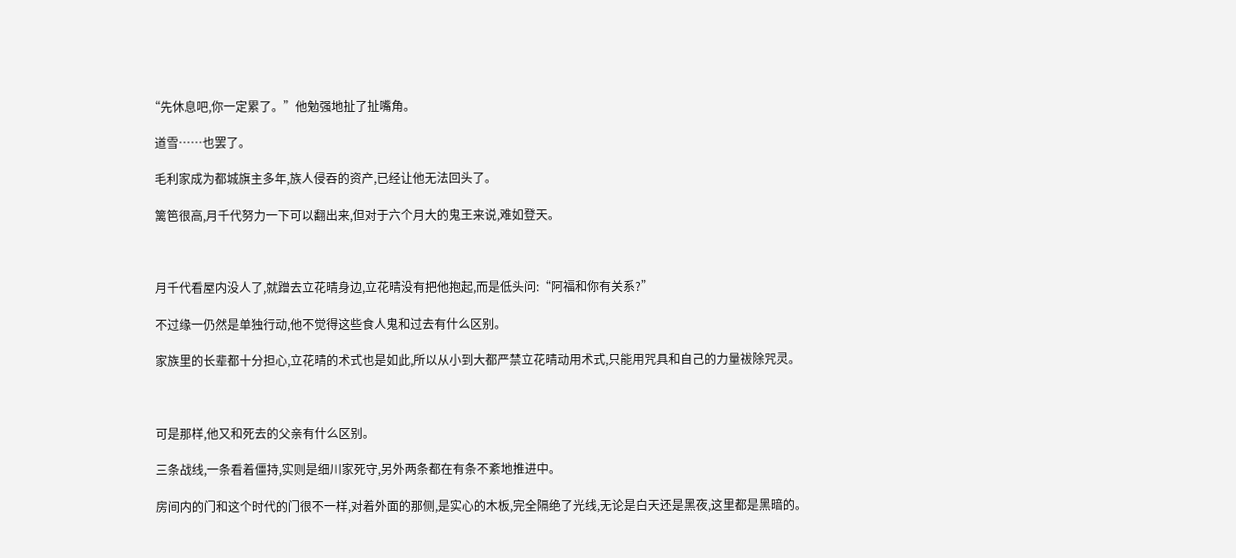“先休息吧,你一定累了。”他勉强地扯了扯嘴角。

  道雪……也罢了。

  毛利家成为都城旗主多年,族人侵吞的资产,已经让他无法回头了。

  篱笆很高,月千代努力一下可以翻出来,但对于六个月大的鬼王来说,难如登天。



  月千代看屋内没人了,就蹭去立花晴身边,立花晴没有把他抱起,而是低头问:“阿福和你有关系?”

  不过缘一仍然是单独行动,他不觉得这些食人鬼和过去有什么区别。

  家族里的长辈都十分担心,立花晴的术式也是如此,所以从小到大都严禁立花晴动用术式,只能用咒具和自己的力量祓除咒灵。



  可是那样,他又和死去的父亲有什么区别。

  三条战线,一条看着僵持,实则是细川家死守,另外两条都在有条不紊地推进中。

  房间内的门和这个时代的门很不一样,对着外面的那侧,是实心的木板,完全隔绝了光线,无论是白天还是黑夜,这里都是黑暗的。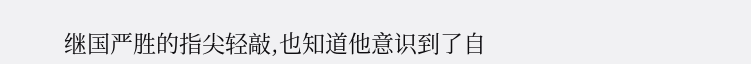继国严胜的指尖轻敲,也知道他意识到了自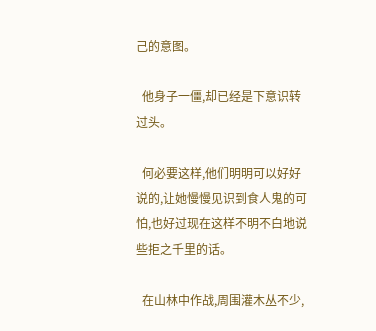己的意图。

  他身子一僵,却已经是下意识转过头。

  何必要这样,他们明明可以好好说的,让她慢慢见识到食人鬼的可怕,也好过现在这样不明不白地说些拒之千里的话。

  在山林中作战,周围灌木丛不少,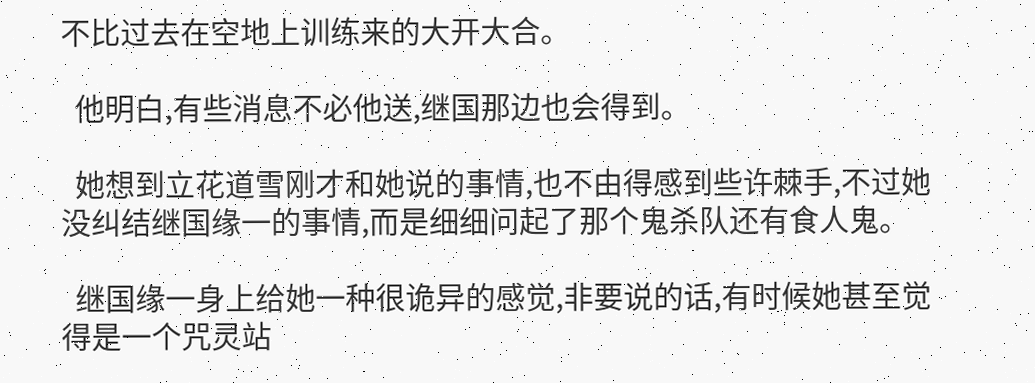不比过去在空地上训练来的大开大合。

  他明白,有些消息不必他送,继国那边也会得到。

  她想到立花道雪刚才和她说的事情,也不由得感到些许棘手,不过她没纠结继国缘一的事情,而是细细问起了那个鬼杀队还有食人鬼。

  继国缘一身上给她一种很诡异的感觉,非要说的话,有时候她甚至觉得是一个咒灵站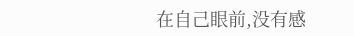在自己眼前,没有感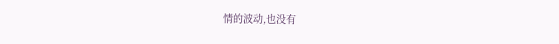情的波动,也没有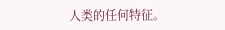人类的任何特征。